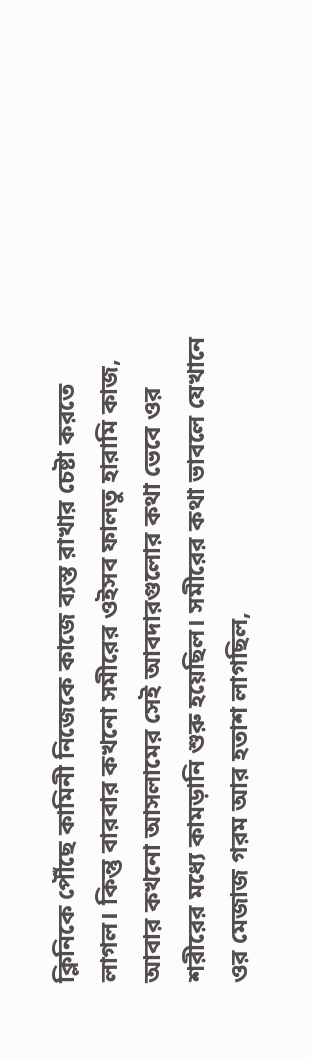ক্লিনিকে পৌঁছে কামিনী নিজেকে কাজে ব্যস্ত রাখার চেষ্টা করতে লাগল। কিন্তু বারবার কখনো সমীরের ওইসব ফালতু হারামি কাজ, আবার কখনো আসলামের সেই আবদারগুলোর কথা ভেবে ওর শরীরের মধ্যে কামড়ানি শুরু হয়েছিল। সমীরের কথা ভাবলে যেখানে ওর মেজাজ গরম আর হতাশ লাগছিল,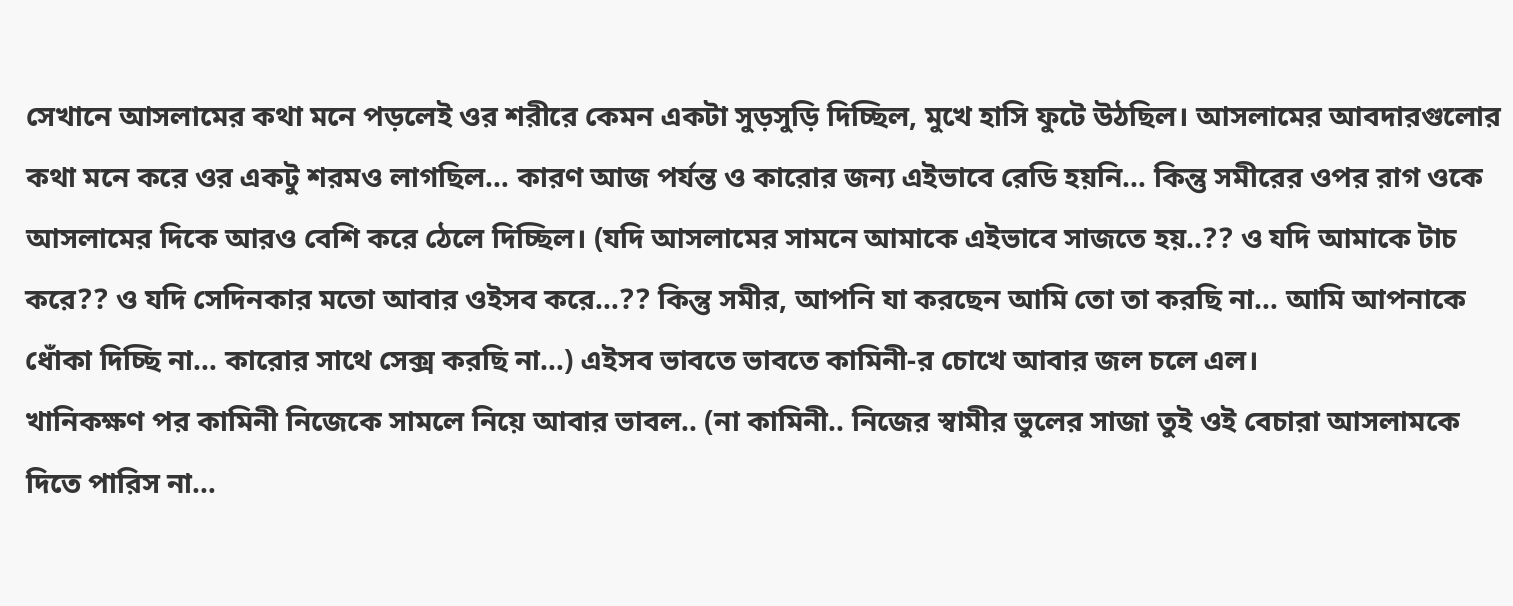সেখানে আসলামের কথা মনে পড়লেই ওর শরীরে কেমন একটা সুড়সুড়ি দিচ্ছিল, মুখে হাসি ফুটে উঠছিল। আসলামের আবদারগুলোর কথা মনে করে ওর একটু শরমও লাগছিল… কারণ আজ পর্যন্ত ও কারোর জন্য এইভাবে রেডি হয়নি… কিন্তু সমীরের ওপর রাগ ওকে আসলামের দিকে আরও বেশি করে ঠেলে দিচ্ছিল। (যদি আসলামের সামনে আমাকে এইভাবে সাজতে হয়..?? ও যদি আমাকে টাচ করে?? ও যদি সেদিনকার মতো আবার ওইসব করে…?? কিন্তু সমীর, আপনি যা করছেন আমি তো তা করছি না… আমি আপনাকে ধোঁকা দিচ্ছি না… কারোর সাথে সেক্স করছি না…) এইসব ভাবতে ভাবতে কামিনী-র চোখে আবার জল চলে এল।
খানিকক্ষণ পর কামিনী নিজেকে সামলে নিয়ে আবার ভাবল.. (না কামিনী.. নিজের স্বামীর ভুলের সাজা তুই ওই বেচারা আসলামকে দিতে পারিস না…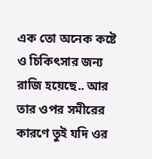এক তো অনেক কষ্টে ও চিকিৎসার জন্য রাজি হয়েছে.. আর তার ওপর সমীরের কারণে তুই যদি ওর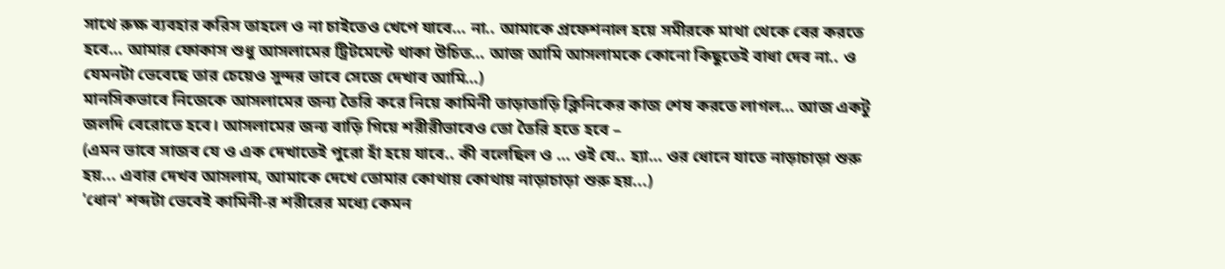সাথে রুক্ষ ব্যবহার করিস তাহলে ও না চাইতেও খেপে যাবে… না.. আমাকে প্রফেশনাল হয়ে সমীরকে মাথা থেকে বের করতে হবে… আমার ফোকাস শুধু আসলামের ট্রিটমেন্টে থাকা উচিত… আজ আমি আসলামকে কোনো কিছুতেই বাধা দেব না.. ও যেমনটা ভেবেছে তার চেয়েও সুন্দর ভাবে সেজে দেখাব আমি…)
মানসিকভাবে নিজেকে আসলামের জন্য তৈরি করে নিয়ে কামিনী তাড়াতাড়ি ক্লিনিকের কাজ শেষ করতে লাগল… আজ একটু জলদি বেরোতে হবে। আসলামের জন্য বাড়ি গিয়ে শরীরীভাবেও তো তৈরি হতে হবে –
(এমন ভাবে সাজব যে ও এক দেখাতেই পুরো হাঁ হয়ে যাবে.. কী বলেছিল ও … ওই যে.. হ্যা… ওর ধোনে যাতে নাড়াচাড়া শুরু হয়... এবার দেখব আসলাম, আমাকে দেখে তোমার কোথায় কোথায় নাড়াচাড়া শুরু হয়...)
'ধোন' শব্দটা ভেবেই কামিনী-র শরীরের মধ্যে কেমন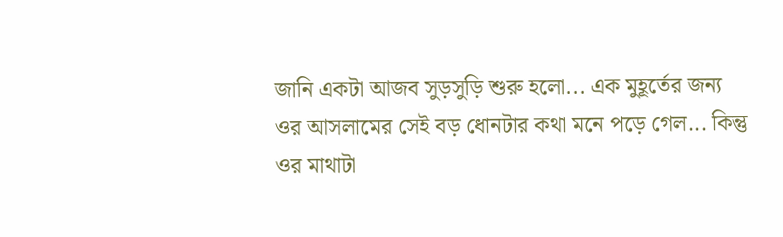জানি একটা আজব সুড়সুড়ি শুরু হলো... এক মুহূর্তের জন্য ওর আসলামের সেই বড় ধোনটার কথা মনে পড়ে গেল... কিন্তু ওর মাথাটা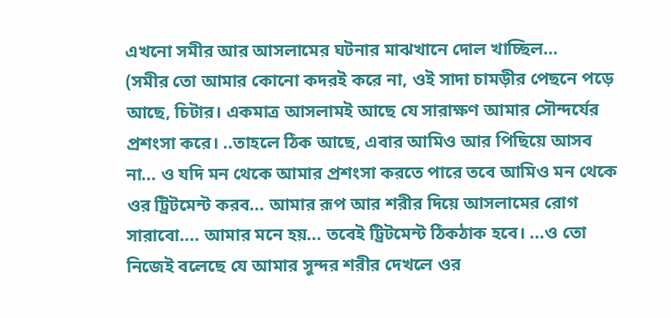এখনো সমীর আর আসলামের ঘটনার মাঝখানে দোল খাচ্ছিল…
(সমীর তো আমার কোনো কদরই করে না, ওই সাদা চামড়ীর পেছনে পড়ে আছে, চিটার। একমাত্র আসলামই আছে যে সারাক্ষণ আমার সৌন্দর্যের প্রশংসা করে। ..তাহলে ঠিক আছে, এবার আমিও আর পিছিয়ে আসব না... ও যদি মন থেকে আমার প্রশংসা করতে পারে তবে আমিও মন থেকে ওর ট্রিটমেন্ট করব... আমার রূপ আর শরীর দিয়ে আসলামের রোগ সারাবো.... আমার মনে হয়... তবেই ট্রিটমেন্ট ঠিকঠাক হবে। ...ও তো নিজেই বলেছে যে আমার সুন্দর শরীর দেখলে ওর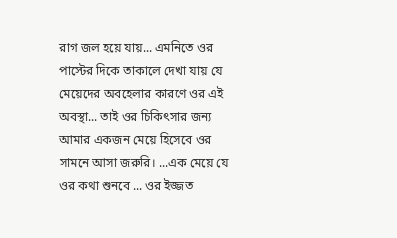রাগ জল হয়ে যায়... এমনিতে ওর পাস্টের দিকে তাকালে দেখা যায় যে মেয়েদের অবহেলার কারণে ওর এই অবস্থা... তাই ওর চিকিৎসার জন্য আমার একজন মেয়ে হিসেবে ওর সামনে আসা জরুরি। ...এক মেয়ে যে ওর কথা শুনবে ... ওর ইজ্জত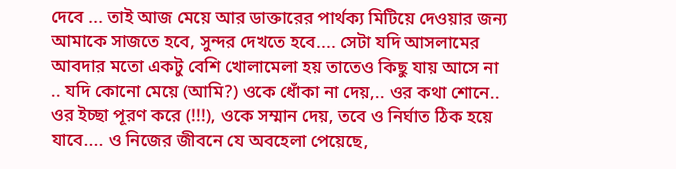দেবে ... তাই আজ মেয়ে আর ডাক্তারের পার্থক্য মিটিয়ে দেওয়ার জন্য আমাকে সাজতে হবে, সুন্দর দেখতে হবে.... সেটা যদি আসলামের আবদার মতো একটু বেশি খোলামেলা হয় তাতেও কিছু যায় আসে না .. যদি কোনো মেয়ে (আমি?) ওকে ধোঁকা না দেয়,.. ওর কথা শোনে.. ওর ইচ্ছা পূরণ করে (!!!), ওকে সম্মান দেয়, তবে ও নির্ঘাত ঠিক হয়ে যাবে.... ও নিজের জীবনে যে অবহেলা পেয়েছে,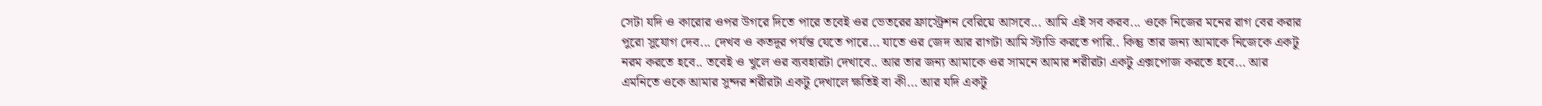সেটা যদি ও কারোর ওপর উগরে দিতে পারে তবেই ওর ভেতরের ফ্রাস্ট্রেশন বেরিয়ে আসবে... আমি এই সব করব... ওকে নিজের মনের রাগ বের করার পুরো সুযোগ দেব... দেখব ও কতদূর পর্যন্ত যেতে পারে… যাতে ওর জেদ আর রাগটা আমি স্টাডি করতে পারি.. কিন্তু তার জন্য আমাকে নিজেকে একটু নরম করতে হবে.. তবেই ও খুলে ওর ব্যবহারটা দেখাবে.. আর তার জন্য আমাকে ওর সামনে আমার শরীরটা একটু এক্সপোজ করতে হবে… আর এমনিতে ওকে আমার সুন্দর শরীরটা একটু দেখালে ক্ষতিই বা কী… আর যদি একটু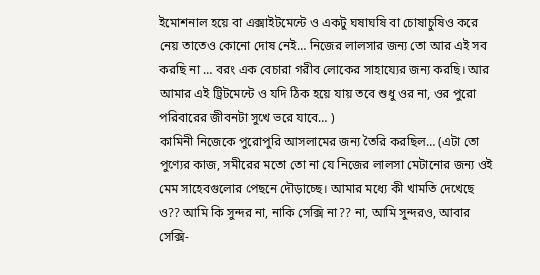ইমোশনাল হয়ে বা এক্সাইটমেন্টে ও একটু ঘষাঘষি বা চোষাচুষিও করে নেয় তাতেও কোনো দোষ নেই… নিজের লালসার জন্য তো আর এই সব করছি না … বরং এক বেচারা গরীব লোকের সাহায্যের জন্য করছি। আর আমার এই ট্রিটমেন্টে ও যদি ঠিক হয়ে যায় তবে শুধু ওর না, ওর পুরো পরিবারের জীবনটা সুখে ভরে যাবে… )
কামিনী নিজেকে পুরোপুরি আসলামের জন্য তৈরি করছিল… (এটা তো পুণ্যের কাজ, সমীরের মতো তো না যে নিজের লালসা মেটানোর জন্য ওই মেম সাহেবগুলোর পেছনে দৌড়াচ্ছে। আমার মধ্যে কী খামতি দেখেছে ও?? আমি কি সুন্দর না, নাকি সেক্সি না?? না, আমি সুন্দরও, আবার সেক্সি-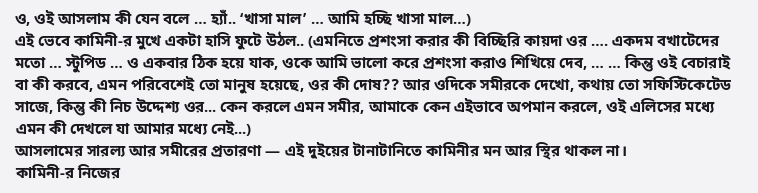ও, ওই আসলাম কী যেন বলে … হ্যাঁ.. ‘খাসা মাল’ … আমি হচ্ছি খাসা মাল…)
এই ভেবে কামিনী-র মুখে একটা হাসি ফুটে উঠল.. (এমনিতে প্রশংসা করার কী বিচ্ছিরি কায়দা ওর …. একদম বখাটেদের মতো … স্টুপিড … ও একবার ঠিক হয়ে যাক, ওকে আমি ভালো করে প্রশংসা করাও শিখিয়ে দেব, … … কিন্তু ওই বেচারাই বা কী করবে, এমন পরিবেশেই তো মানুষ হয়েছে, ওর কী দোষ?? আর ওদিকে সমীরকে দেখো, কথায় তো সফিস্টিকেটেড সাজে, কিন্তু কী নিচ উদ্দেশ্য ওর... কেন করলে এমন সমীর, আমাকে কেন এইভাবে অপমান করলে, ওই এলিসের মধ্যে এমন কী দেখলে যা আমার মধ্যে নেই...)
আসলামের সারল্য আর সমীরের প্রতারণা — এই দুইয়ের টানাটানিতে কামিনীর মন আর স্থির থাকল না।
কামিনী-র নিজের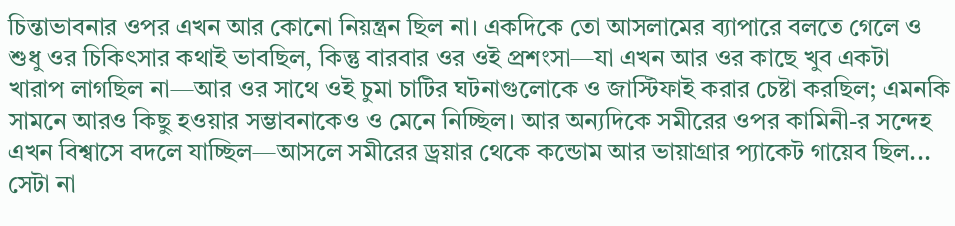চিন্তাভাবনার ওপর এখন আর কোনো নিয়ন্ত্রন ছিল না। একদিকে তো আসলামের ব্যাপারে বলতে গেলে ও শুধু ওর চিকিৎসার কথাই ভাবছিল, কিন্তু বারবার ওর ওই প্রশংসা—যা এখন আর ওর কাছে খুব একটা খারাপ লাগছিল না—আর ওর সাথে ওই চুমা চাটির ঘটনাগুলোকে ও জাস্টিফাই করার চেষ্টা করছিল; এমনকি সামনে আরও কিছু হওয়ার সম্ভাবনাকেও ও মেনে নিচ্ছিল। আর অন্যদিকে সমীরের ওপর কামিনী-র সন্দেহ এখন বিশ্বাসে বদলে যাচ্ছিল—আসলে সমীরের ড্রয়ার থেকে কন্ডোম আর ভায়াগ্রার প্যাকেট গায়েব ছিল... সেটা না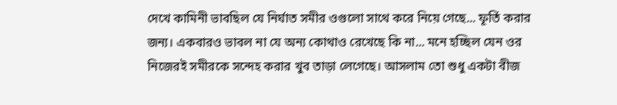দেখে কামিনী ভাবছিল যে নির্ঘাত সমীর ওগুলো সাথে করে নিয়ে গেছে... ফূর্তি করার জন্য। একবারও ভাবল না যে অন্য কোথাও রেখেছে কি না... মনে হচ্ছিল যেন ওর নিজেরই সমীরকে সন্দেহ করার খুব তাড়া লেগেছে। আসলাম তো শুধু একটা বীজ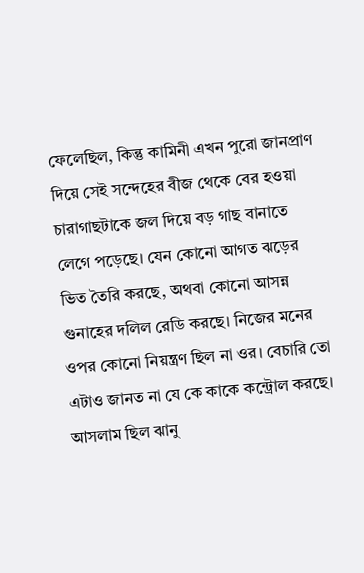ফেলেছিল, কিন্তু কামিনী এখন পুরো জানপ্রাণ দিয়ে সেই সন্দেহের বীজ থেকে বের হওয়া চারাগাছটাকে জল দিয়ে বড় গাছ বানাতে লেগে পড়েছে। যেন কোনো আগত ঝড়ের ভিত তৈরি করছে, অথবা কোনো আসন্ন গুনাহের দলিল রেডি করছে। নিজের মনের ওপর কোনো নিয়ন্ত্রণ ছিল না ওর। বেচারি তো এটাও জানত না যে কে কাকে কন্ট্রোল করছে। আসলাম ছিল ঝানু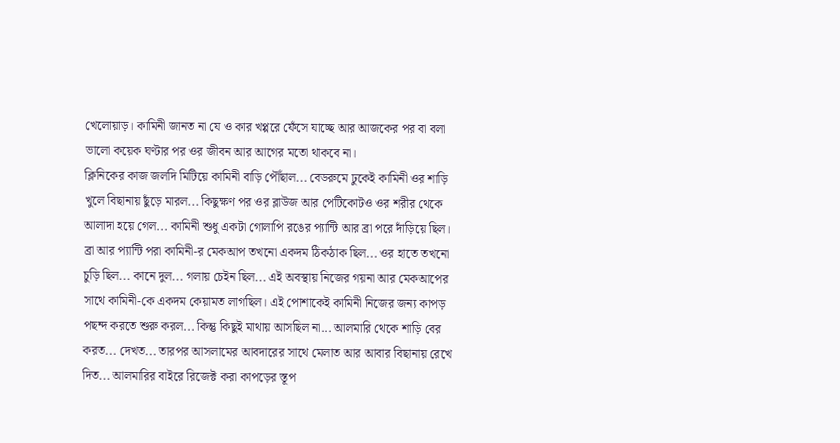খেলোয়াড়। কামিনী জানত না যে ও কার খপ্পরে ফেঁসে যাচ্ছে আর আজকের পর বা বলা ভালো কয়েক ঘণ্টার পর ওর জীবন আর আগের মতো থাকবে না।
ক্লিনিকের কাজ জলদি মিটিয়ে কামিনী বাড়ি পৌঁছাল... বেডরুমে ঢুকেই কামিনী ওর শাড়ি খুলে বিছানায় ছুঁড়ে মারল... কিছুক্ষণ পর ওর ব্লাউজ আর পেটিকোটও ওর শরীর থেকে আলাদা হয়ে গেল... কামিনী শুধু একটা গোলাপি রঙের প্যান্টি আর ব্রা পরে দাঁড়িয়ে ছিল। ব্রা আর প্যান্টি পরা কামিনী-র মেকআপ তখনো একদম ঠিকঠাক ছিল... ওর হাতে তখনো চুড়ি ছিল... কানে দুল... গলায় চেইন ছিল... এই অবস্থায় নিজের গয়না আর মেকআপের সাথে কামিনী-কে একদম কেয়ামত লাগছিল। এই পোশাকেই কামিনী নিজের জন্য কাপড় পছন্দ করতে শুরু করল... কিন্তু কিছুই মাথায় আসছিল না... আলমারি থেকে শাড়ি বের করত... দেখত... তারপর আসলামের আবদারের সাথে মেলাত আর আবার বিছানায় রেখে দিত... আলমারির বাইরে রিজেক্ট করা কাপড়ের স্তূপ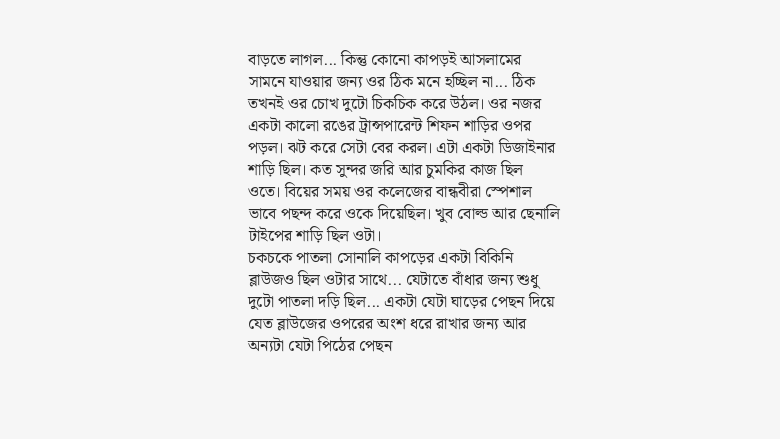বাড়তে লাগল... কিন্তু কোনো কাপড়ই আসলামের সামনে যাওয়ার জন্য ওর ঠিক মনে হচ্ছিল না... ঠিক তখনই ওর চোখ দুটো চিকচিক করে উঠল। ওর নজর একটা কালো রঙের ট্রান্সপারেন্ট শিফন শাড়ির ওপর পড়ল। ঝট করে সেটা বের করল। এটা একটা ডিজাইনার শাড়ি ছিল। কত সুন্দর জরি আর চুমকির কাজ ছিল ওতে। বিয়ের সময় ওর কলেজের বান্ধবীরা স্পেশাল ভাবে পছন্দ করে ওকে দিয়েছিল। খুব বোল্ড আর ছেনালি টাইপের শাড়ি ছিল ওটা।
চকচকে পাতলা সোনালি কাপড়ের একটা বিকিনি ব্লাউজও ছিল ওটার সাথে... যেটাতে বাঁধার জন্য শুধু দুটো পাতলা দড়ি ছিল... একটা যেটা ঘাড়ের পেছন দিয়ে যেত ব্লাউজের ওপরের অংশ ধরে রাখার জন্য আর অন্যটা যেটা পিঠের পেছন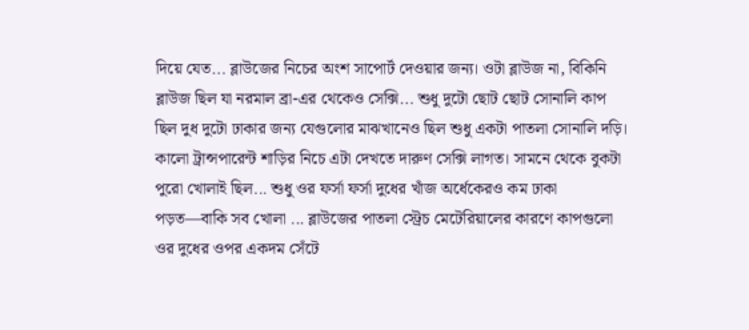দিয়ে যেত... ব্লাউজের নিচের অংশ সাপোর্ট দেওয়ার জন্য। ওটা ব্লাউজ না, বিকিনি ব্লাউজ ছিল যা নরমাল ব্রা-এর থেকেও সেক্সি... শুধু দুটো ছোট ছোট সোনালি কাপ ছিল দুধ দুটো ঢাকার জন্য যেগুলোর মাঝখানেও ছিল শুধু একটা পাতলা সোনালি দড়ি। কালো ট্রান্সপারেন্ট শাড়ির নিচে এটা দেখতে দারুণ সেক্সি লাগত। সামনে থেকে বুকটা পুরো খোলাই ছিল... শুধু ওর ফর্সা ফর্সা দুধের খাঁজ অর্ধেকেরও কম ঢাকা পড়ত—বাকি সব খোলা ... ব্লাউজের পাতলা স্ট্রেচ মেটেরিয়ালের কারণে কাপগুলো ওর দুধের ওপর একদম সেঁটে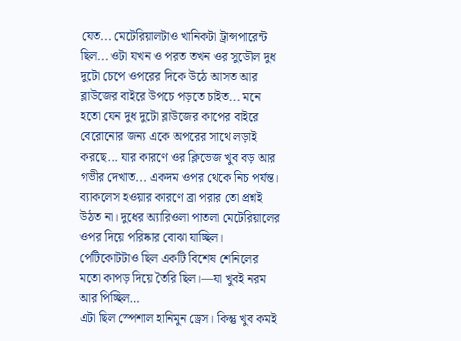যেত... মেটেরিয়ালটাও খানিকটা ট্রান্সপারেন্ট ছিল... ওটা যখন ও পরত তখন ওর সুডৌল দুধ দুটো চেপে ওপরের দিকে উঠে আসত আর ব্লাউজের বাইরে উপচে পড়তে চাইত... মনে হতো যেন দুধ দুটো ব্লাউজের কাপের বাইরে বেরোনোর জন্য একে অপরের সাথে লড়াই করছে... যার কারণে ওর ক্লিভেজ খুব বড় আর গভীর দেখাত... একদম ওপর থেকে নিচ পর্যন্ত। ব্যাকলেস হওয়ার কারণে ব্রা পরার তো প্রশ্নই উঠত না। দুধের অ্যারিওলা পাতলা মেটেরিয়ালের ওপর দিয়ে পরিষ্কার বোঝা যাচ্ছিল। পেটিকোটটাও ছিল একটি বিশেষ শেনিলের মতো কাপড় দিয়ে তৈরি ছিল।—যা খুবই নরম আর পিচ্ছিল…
এটা ছিল স্পেশাল হানিমুন ড্রেস। কিন্তু খুব কমই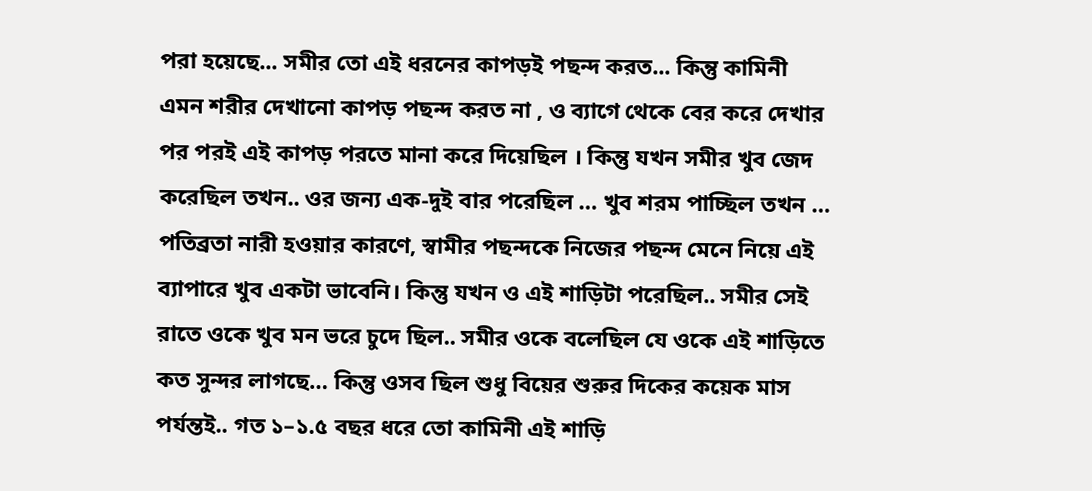পরা হয়েছে... সমীর তো এই ধরনের কাপড়ই পছন্দ করত... কিন্তু কামিনী এমন শরীর দেখানো কাপড় পছন্দ করত না , ও ব্যাগে থেকে বের করে দেখার পর পরই এই কাপড় পরতে মানা করে দিয়েছিল । কিন্তু যখন সমীর খুব জেদ করেছিল তখন.. ওর জন্য এক-দুই বার পরেছিল … খুব শরম পাচ্ছিল তখন … পতিব্রতা নারী হওয়ার কারণে, স্বামীর পছন্দকে নিজের পছন্দ মেনে নিয়ে এই ব্যাপারে খুব একটা ভাবেনি। কিন্তু যখন ও এই শাড়িটা পরেছিল.. সমীর সেই রাতে ওকে খুব মন ভরে চুদে ছিল.. সমীর ওকে বলেছিল যে ওকে এই শাড়িতে কত সুন্দর লাগছে… কিন্তু ওসব ছিল শুধু বিয়ের শুরুর দিকের কয়েক মাস পর্যন্তই.. গত ১–১.৫ বছর ধরে তো কামিনী এই শাড়ি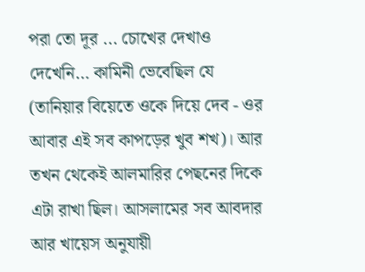পরা তো দূর ... চোখের দেখাও দেখেনি… কামিনী ভেবেছিল যে
(তানিয়ার বিয়েতে ওকে দিয়ে দেব - ওর আবার এই সব কাপড়ের খুব শখ)। আর তখন থেকেই আলমারির পেছনের দিকে এটা রাখা ছিল। আসলামের সব আবদার আর খায়েস অনুযায়ী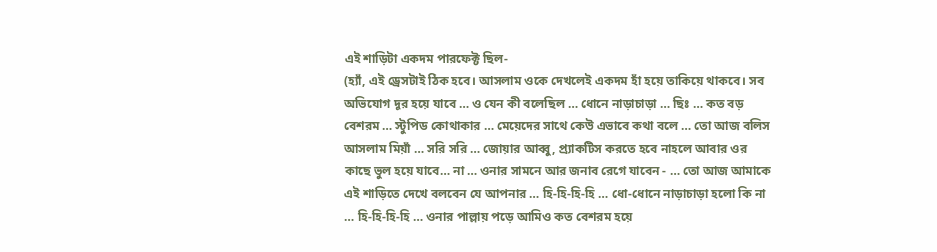এই শাড়িটা একদম পারফেক্ট ছিল-
(হ্যাঁ, এই ড্রেসটাই ঠিক হবে। আসলাম ওকে দেখলেই একদম হাঁ হয়ে তাকিয়ে থাকবে। সব অভিযোগ দূর হয়ে যাবে … ও যেন কী বলেছিল … ধোনে নাড়াচাড়া … ছিঃ … কত বড় বেশরম … স্টুপিড কোথাকার … মেয়েদের সাথে কেউ এভাবে কথা বলে … তো আজ বলিস আসলাম মিয়াঁ … সরি সরি … জোয়ার আব্বু, প্র্যাকটিস করতে হবে নাহলে আবার ওর কাছে ভুল হয়ে যাবে… না … ওনার সামনে আর জনাব রেগে যাবেন - … তো আজ আমাকে এই শাড়িতে দেখে বলবেন যে আপনার … হি-হি-হি-হি … ধো-ধোনে নাড়াচাড়া হলো কি না … হি-হি-হি-হি … ওনার পাল্লায় পড়ে আমিও কত বেশরম হয়ে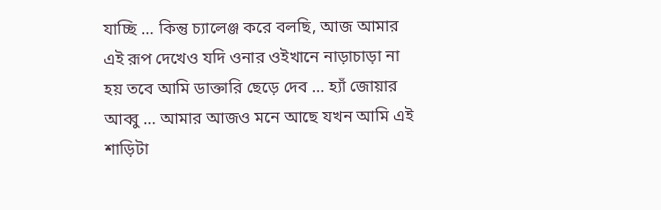যাচ্ছি … কিন্তু চ্যালেঞ্জ করে বলছি, আজ আমার এই রূপ দেখেও যদি ওনার ওইখানে নাড়াচাড়া না হয় তবে আমি ডাক্তারি ছেড়ে দেব … হ্যাঁ জোয়ার আব্বু … আমার আজও মনে আছে যখন আমি এই শাড়িটা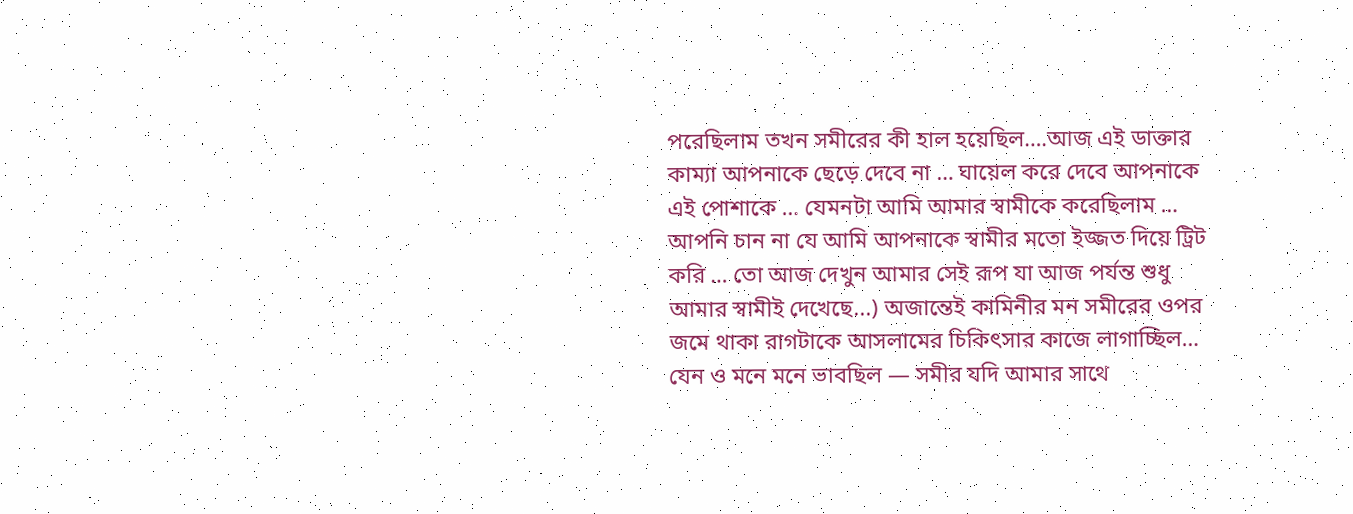পরেছিলাম তখন সমীরের কী হাল হয়েছিল….আজ এই ডাক্তার কাম্যা আপনাকে ছেড়ে দেবে না … ঘায়েল করে দেবে আপনাকে এই পোশাকে … যেমনটা আমি আমার স্বামীকে করেছিলাম … আপনি চান না যে আমি আপনাকে স্বামীর মতো ইজ্জত দিয়ে ট্রিট করি … তো আজ দেখুন আমার সেই রূপ যা আজ পর্যন্ত শুধু আমার স্বামীই দেখেছে...) অজান্তেই কামিনীর মন সমীরের ওপর জমে থাকা রাগটাকে আসলামের চিকিৎসার কাজে লাগাচ্ছিল… যেন ও মনে মনে ভাবছিল — সমীর যদি আমার সাথে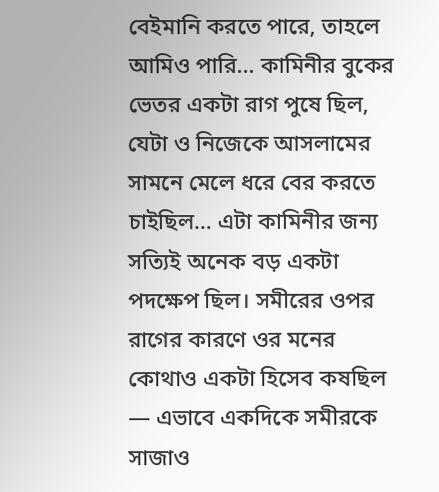বেইমানি করতে পারে, তাহলে আমিও পারি… কামিনীর বুকের ভেতর একটা রাগ পুষে ছিল, যেটা ও নিজেকে আসলামের সামনে মেলে ধরে বের করতে চাইছিল… এটা কামিনীর জন্য সত্যিই অনেক বড় একটা পদক্ষেপ ছিল। সমীরের ওপর রাগের কারণে ওর মনের কোথাও একটা হিসেব কষছিল — এভাবে একদিকে সমীরকে সাজাও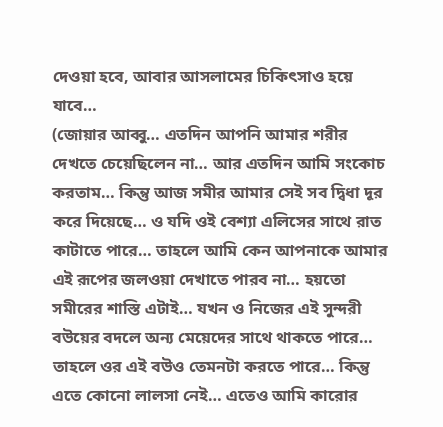দেওয়া হবে, আবার আসলামের চিকিৎসাও হয়ে যাবে…
(জোয়ার আব্বু… এতদিন আপনি আমার শরীর দেখতে চেয়েছিলেন না… আর এতদিন আমি সংকোচ করতাম… কিন্তু আজ সমীর আমার সেই সব দ্বিধা দূর করে দিয়েছে… ও যদি ওই বেশ্যা এলিসের সাথে রাত কাটাতে পারে… তাহলে আমি কেন আপনাকে আমার এই রূপের জলওয়া দেখাতে পারব না… হয়তো সমীরের শাস্তি এটাই… যখন ও নিজের এই সুন্দরী বউয়ের বদলে অন্য মেয়েদের সাথে থাকতে পারে… তাহলে ওর এই বউও তেমনটা করতে পারে… কিন্তু এতে কোনো লালসা নেই… এতেও আমি কারোর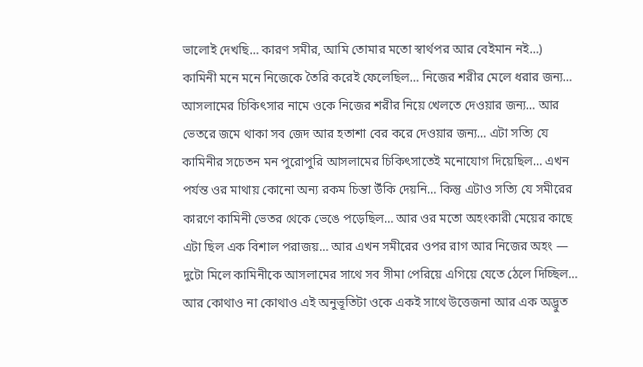ভালোই দেখছি… কারণ সমীর, আমি তোমার মতো স্বার্থপর আর বেইমান নই…)
কামিনী মনে মনে নিজেকে তৈরি করেই ফেলেছিল… নিজের শরীর মেলে ধরার জন্য… আসলামের চিকিৎসার নামে ওকে নিজের শরীর নিয়ে খেলতে দেওয়ার জন্য… আর ভেতরে জমে থাকা সব জেদ আর হতাশা বের করে দেওয়ার জন্য… এটা সত্যি যে কামিনীর সচেতন মন পুরোপুরি আসলামের চিকিৎসাতেই মনোযোগ দিয়েছিল… এখন পর্যন্ত ওর মাথায় কোনো অন্য রকম চিন্তা উঁকি দেয়নি… কিন্তু এটাও সত্যি যে সমীরের কারণে কামিনী ভেতর থেকে ভেঙে পড়েছিল… আর ওর মতো অহংকারী মেয়ের কাছে এটা ছিল এক বিশাল পরাজয়… আর এখন সমীরের ওপর রাগ আর নিজের অহং — দুটো মিলে কামিনীকে আসলামের সাথে সব সীমা পেরিয়ে এগিয়ে যেতে ঠেলে দিচ্ছিল… আর কোথাও না কোথাও এই অনুভূতিটা ওকে একই সাথে উত্তেজনা আর এক অদ্ভুত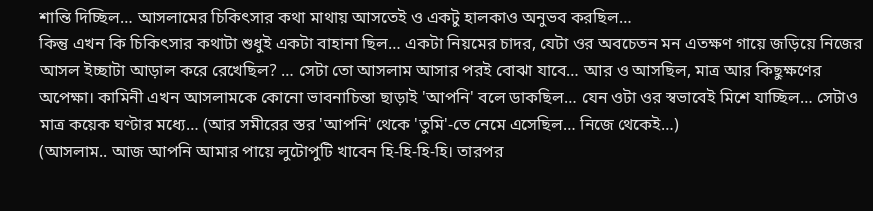শান্তি দিচ্ছিল… আসলামের চিকিৎসার কথা মাথায় আসতেই ও একটু হালকাও অনুভব করছিল…
কিন্তু এখন কি চিকিৎসার কথাটা শুধুই একটা বাহানা ছিল… একটা নিয়মের চাদর, যেটা ওর অবচেতন মন এতক্ষণ গায়ে জড়িয়ে নিজের আসল ইচ্ছাটা আড়াল করে রেখেছিল? … সেটা তো আসলাম আসার পরই বোঝা যাবে… আর ও আসছিল, মাত্র আর কিছুক্ষণের অপেক্ষা। কামিনী এখন আসলামকে কোনো ভাবনাচিন্তা ছাড়াই 'আপনি' বলে ডাকছিল… যেন ওটা ওর স্বভাবেই মিশে যাচ্ছিল… সেটাও মাত্র কয়েক ঘণ্টার মধ্যে… (আর সমীরের স্তর 'আপনি' থেকে 'তুমি'-তে নেমে এসেছিল… নিজে থেকেই…)
(আসলাম.. আজ আপনি আমার পায়ে লুটোপুটি খাবেন হি-হি-হি-হি। তারপর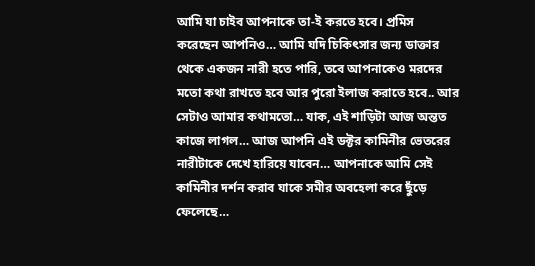আমি যা চাইব আপনাকে তা-ই করতে হবে। প্রমিস করেছেন আপনিও… আমি যদি চিকিৎসার জন্য ডাক্তার থেকে একজন নারী হতে পারি, তবে আপনাকেও মরদের মতো কথা রাখতে হবে আর পুরো ইলাজ করাতে হবে.. আর সেটাও আমার কথামতো… যাক, এই শাড়িটা আজ অন্তত কাজে লাগল… আজ আপনি এই ডক্টর কামিনীর ভেতরের নারীটাকে দেখে হারিয়ে যাবেন… আপনাকে আমি সেই কামিনীর দর্শন করাব যাকে সমীর অবহেলা করে ছুঁড়ে ফেলেছে…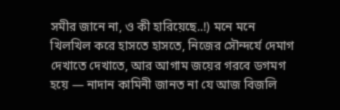সমীর জানে না, ও কী হারিয়েছে..!) মনে মনে খিলখিল করে হাসতে হাসতে, নিজের সৌন্দর্যে দেমাগ দেখাতে দেখাতে, আর আগাম জয়ের গরবে ডগমগ হয়ে — নাদান কামিনী জানত না যে আজ বিজলি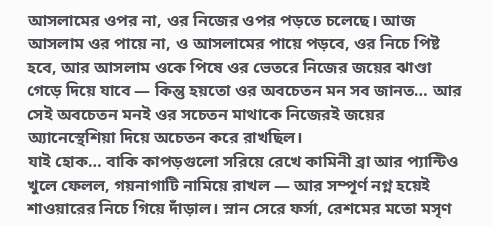আসলামের ওপর না, ওর নিজের ওপর পড়তে চলেছে। আজ আসলাম ওর পায়ে না, ও আসলামের পায়ে পড়বে, ওর নিচে পিষ্ট হবে, আর আসলাম ওকে পিষে ওর ভেতরে নিজের জয়ের ঝাণ্ডা গেড়ে দিয়ে যাবে — কিন্তু হয়তো ওর অবচেতন মন সব জানত… আর সেই অবচেতন মনই ওর সচেতন মাথাকে নিজেরই জয়ের অ্যানেস্থেশিয়া দিয়ে অচেতন করে রাখছিল।
যাই হোক… বাকি কাপড়গুলো সরিয়ে রেখে কামিনী ব্রা আর প্যান্টিও খুলে ফেলল, গয়নাগাটি নামিয়ে রাখল — আর সম্পূর্ণ নগ্ন হয়েই শাওয়ারের নিচে গিয়ে দাঁড়াল। স্নান সেরে ফর্সা, রেশমের মতো মসৃণ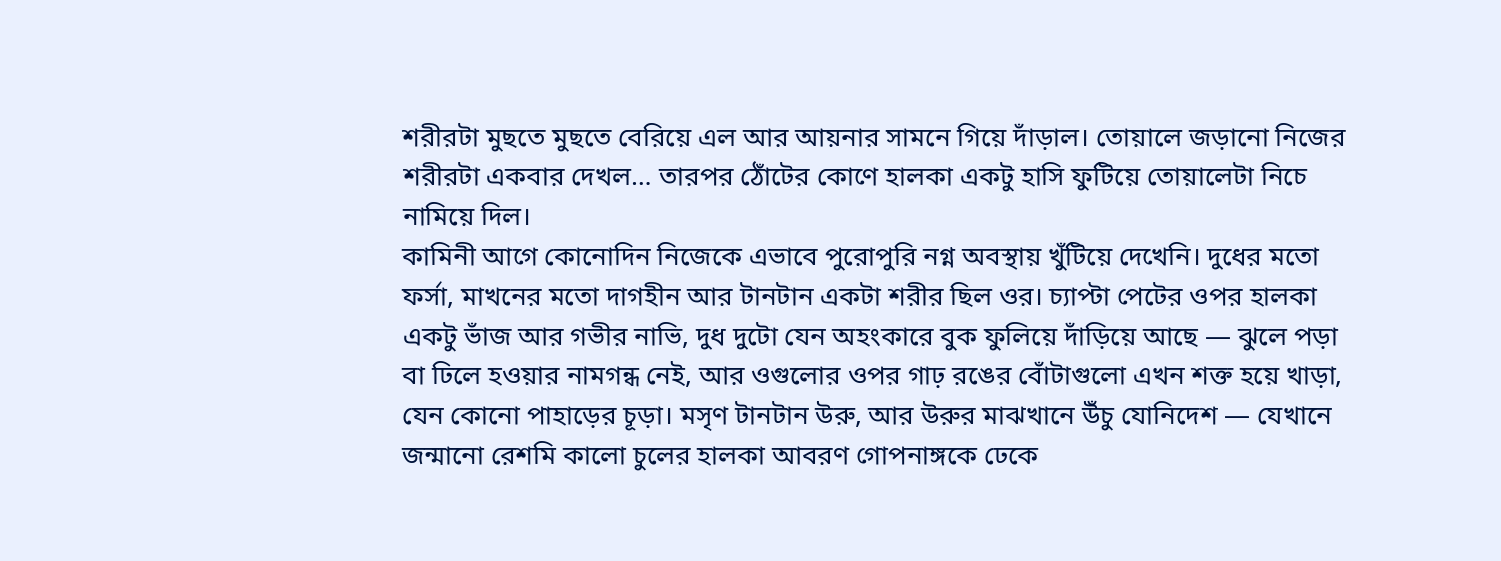শরীরটা মুছতে মুছতে বেরিয়ে এল আর আয়নার সামনে গিয়ে দাঁড়াল। তোয়ালে জড়ানো নিজের শরীরটা একবার দেখল… তারপর ঠোঁটের কোণে হালকা একটু হাসি ফুটিয়ে তোয়ালেটা নিচে নামিয়ে দিল।
কামিনী আগে কোনোদিন নিজেকে এভাবে পুরোপুরি নগ্ন অবস্থায় খুঁটিয়ে দেখেনি। দুধের মতো ফর্সা, মাখনের মতো দাগহীন আর টানটান একটা শরীর ছিল ওর। চ্যাপ্টা পেটের ওপর হালকা একটু ভাঁজ আর গভীর নাভি, দুধ দুটো যেন অহংকারে বুক ফুলিয়ে দাঁড়িয়ে আছে — ঝুলে পড়া বা ঢিলে হওয়ার নামগন্ধ নেই, আর ওগুলোর ওপর গাঢ় রঙের বোঁটাগুলো এখন শক্ত হয়ে খাড়া, যেন কোনো পাহাড়ের চূড়া। মসৃণ টানটান উরু, আর উরুর মাঝখানে উঁচু যোনিদেশ — যেখানে জন্মানো রেশমি কালো চুলের হালকা আবরণ গোপনাঙ্গকে ঢেকে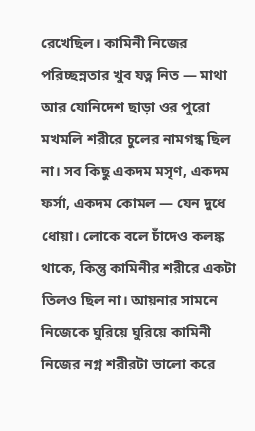রেখেছিল। কামিনী নিজের পরিচ্ছন্নতার খুব যত্ন নিত — মাথা আর যোনিদেশ ছাড়া ওর পুরো মখমলি শরীরে চুলের নামগন্ধ ছিল না। সব কিছু একদম মসৃণ, একদম ফর্সা, একদম কোমল — যেন দুধে ধোয়া। লোকে বলে চাঁদেও কলঙ্ক থাকে, কিন্তু কামিনীর শরীরে একটা তিলও ছিল না। আয়নার সামনে নিজেকে ঘুরিয়ে ঘুরিয়ে কামিনী নিজের নগ্ন শরীরটা ভালো করে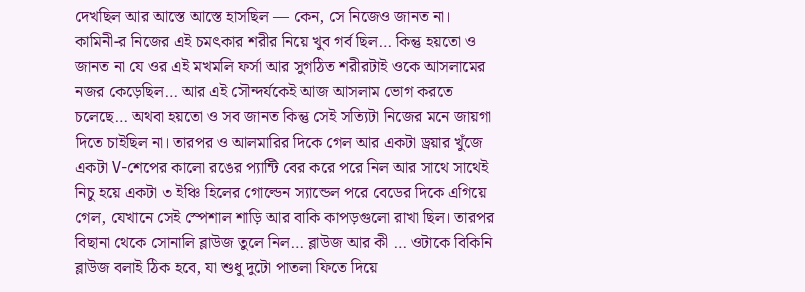দেখছিল আর আস্তে আস্তে হাসছিল — কেন, সে নিজেও জানত না।
কামিনী-র নিজের এই চমৎকার শরীর নিয়ে খুব গর্ব ছিল… কিন্তু হয়তো ও জানত না যে ওর এই মখমলি ফর্সা আর সুগঠিত শরীরটাই ওকে আসলামের নজর কেড়েছিল… আর এই সৌন্দর্যকেই আজ আসলাম ভোগ করতে চলেছে… অথবা হয়তো ও সব জানত কিন্তু সেই সত্যিটা নিজের মনে জায়গা দিতে চাইছিল না। তারপর ও আলমারির দিকে গেল আর একটা ড্রয়ার খুঁজে একটা V-শেপের কালো রঙের প্যান্টি বের করে পরে নিল আর সাথে সাথেই নিচু হয়ে একটা ৩ ইঞ্চি হিলের গোল্ডেন স্যান্ডেল পরে বেডের দিকে এগিয়ে গেল, যেখানে সেই স্পেশাল শাড়ি আর বাকি কাপড়গুলো রাখা ছিল। তারপর বিছানা থেকে সোনালি ব্লাউজ তুলে নিল… ব্লাউজ আর কী … ওটাকে বিকিনি ব্লাউজ বলাই ঠিক হবে, যা শুধু দুটো পাতলা ফিতে দিয়ে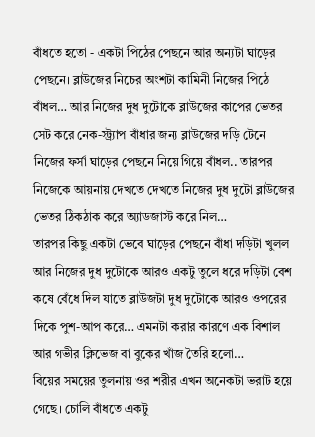বাঁধতে হতো - একটা পিঠের পেছনে আর অন্যটা ঘাড়ের পেছনে। ব্লাউজের নিচের অংশটা কামিনী নিজের পিঠে বাঁধল… আর নিজের দুধ দুটোকে ব্লাউজের কাপের ভেতর সেট করে নেক-স্ট্র্যাপ বাঁধার জন্য ব্লাউজের দড়ি টেনে নিজের ফর্সা ঘাড়ের পেছনে নিয়ে গিয়ে বাঁধল.. তারপর নিজেকে আয়নায় দেখতে দেখতে নিজের দুধ দুটো ব্লাউজের ভেতর ঠিকঠাক করে অ্যাডজাস্ট করে নিল…
তারপর কিছু একটা ভেবে ঘাড়ের পেছনে বাঁধা দড়িটা খুলল আর নিজের দুধ দুটোকে আরও একটু তুলে ধরে দড়িটা বেশ কষে বেঁধে দিল যাতে ব্লাউজটা দুধ দুটোকে আরও ওপরের দিকে পুশ-আপ করে… এমনটা করার কারণে এক বিশাল আর গভীর ক্লিভেজ বা বুকের খাঁজ তৈরি হলো…
বিয়ের সময়ের তুলনায় ওর শরীর এখন অনেকটা ভরাট হয়ে গেছে। চোলি বাঁধতে একটু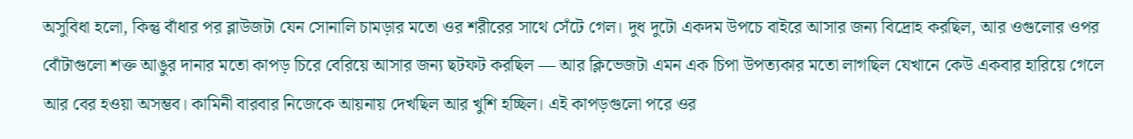অসুবিধা হলো, কিন্তু বাঁধার পর ব্লাউজটা যেন সোনালি চামড়ার মতো ওর শরীরের সাথে সেঁটে গেল। দুধ দুটো একদম উপচে বাইরে আসার জন্য বিদ্রোহ করছিল, আর ওগুলোর ওপর বোঁটাগুলো শক্ত আঙুর দানার মতো কাপড় চিরে বেরিয়ে আসার জন্য ছটফট করছিল — আর ক্লিভেজটা এমন এক চিপা উপত্যকার মতো লাগছিল যেখানে কেউ একবার হারিয়ে গেলে আর বের হওয়া অসম্ভব। কামিনী বারবার নিজেকে আয়নায় দেখছিল আর খুশি হচ্ছিল। এই কাপড়গুলো পরে ওর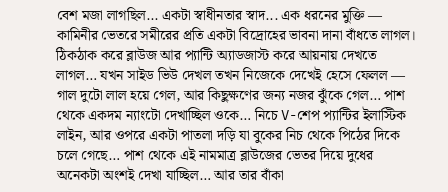বেশ মজা লাগছিল... একটা স্বাধীনতার স্বাদ... এক ধরনের মুক্তি — কামিনীর ভেতরে সমীরের প্রতি একটা বিদ্রোহের ভাবনা দানা বাঁধতে লাগল। ঠিকঠাক করে ব্লাউজ আর প্যান্টি অ্যাডজাস্ট করে আয়নায় দেখতে লাগল… যখন সাইড ভিউ দেখল তখন নিজেকে দেখেই হেসে ফেলল — গাল দুটো লাল হয়ে গেল, আর কিছুক্ষণের জন্য নজর ঝুঁকে গেল… পাশ থেকে একদম ন্যাংটো দেখাচ্ছিল ওকে… নিচে V-শেপ প্যান্টির ইলাস্টিক লাইন, আর ওপরে একটা পাতলা দড়ি যা বুকের নিচ থেকে পিঠের দিকে চলে গেছে… পাশ থেকে এই নামমাত্র ব্লাউজের ভেতর দিয়ে দুধের অনেকটা অংশই দেখা যাচ্ছিল… আর তার বাঁকা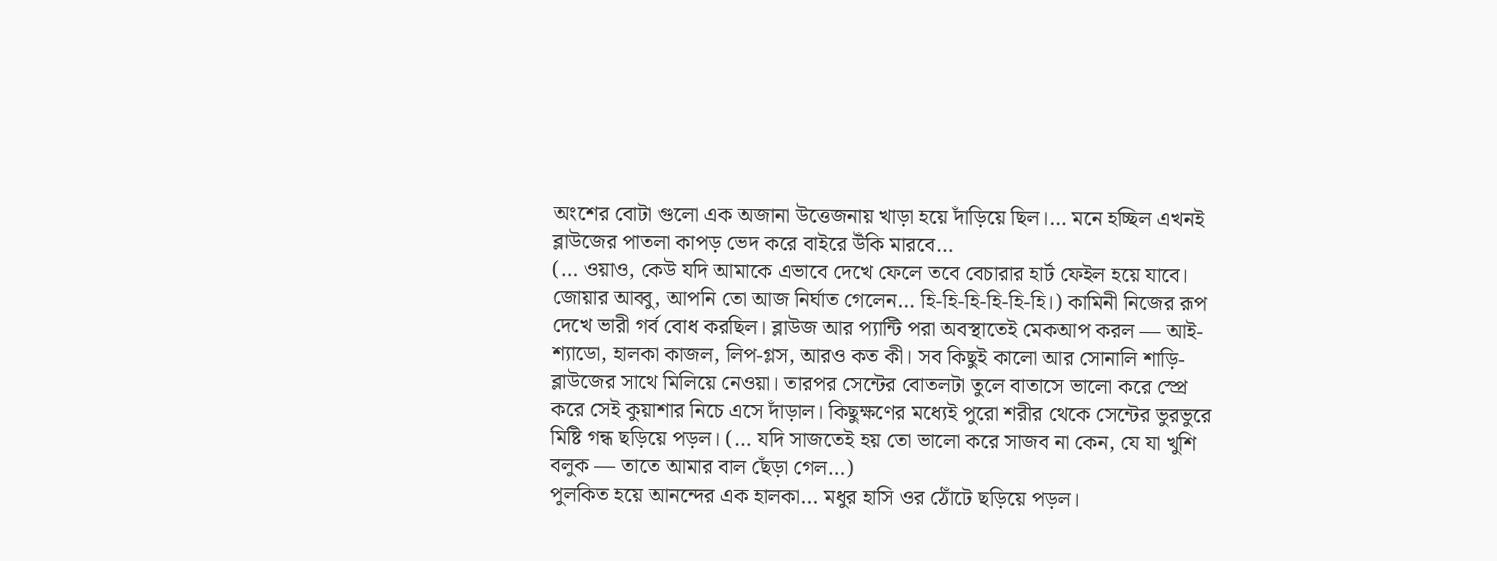অংশের বোটা গুলো এক অজানা উত্তেজনায় খাড়া হয়ে দাঁড়িয়ে ছিল।… মনে হচ্ছিল এখনই ব্লাউজের পাতলা কাপড় ভেদ করে বাইরে উঁকি মারবে…
(… ওয়াও, কেউ যদি আমাকে এভাবে দেখে ফেলে তবে বেচারার হার্ট ফেইল হয়ে যাবে। জোয়ার আব্বু, আপনি তো আজ নির্ঘাত গেলেন… হি-হি-হি-হি-হি-হি।) কামিনী নিজের রূপ দেখে ভারী গর্ব বোধ করছিল। ব্লাউজ আর প্যান্টি পরা অবস্থাতেই মেকআপ করল — আই-শ্যাডো, হালকা কাজল, লিপ-গ্লস, আরও কত কী। সব কিছুই কালো আর সোনালি শাড়ি-ব্লাউজের সাথে মিলিয়ে নেওয়া। তারপর সেন্টের বোতলটা তুলে বাতাসে ভালো করে স্প্রে করে সেই কুয়াশার নিচে এসে দাঁড়াল। কিছুক্ষণের মধ্যেই পুরো শরীর থেকে সেন্টের ভুরভুরে মিষ্টি গন্ধ ছড়িয়ে পড়ল। (… যদি সাজতেই হয় তো ভালো করে সাজব না কেন, যে যা খুশি বলুক — তাতে আমার বাল ছেঁড়া গেল…)
পুলকিত হয়ে আনন্দের এক হালকা... মধুর হাসি ওর ঠোঁটে ছড়িয়ে পড়ল।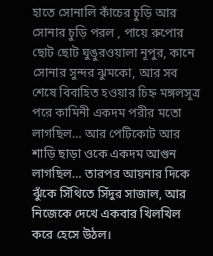হাতে সোনালি কাঁচের চুড়ি আর সোনার চুড়ি পরল , পায়ে রুপোর ছোট ছোট ঘুঙুরওয়ালা নূপুর, কানে সোনার সুন্দর ঝুমকো, আর সব শেষে বিবাহিত হওয়ার চিহ্ন মঙ্গলসূত্র পরে কামিনী একদম পরীর মতো লাগছিল… আর পেটিকোট আর শাড়ি ছাড়া ওকে একদম আগুন লাগছিল… তারপর আয়নার দিকে ঝুঁকে সিঁথিতে সিঁদুর সাজাল, আর নিজেকে দেখে একবার খিলখিল করে হেসে উঠল।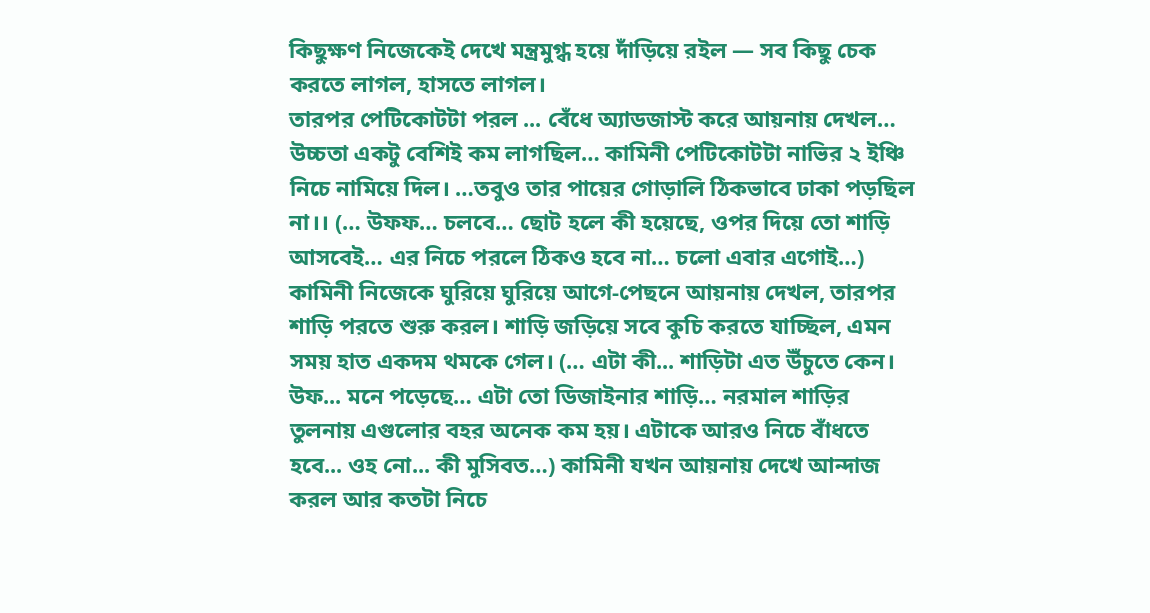কিছুক্ষণ নিজেকেই দেখে মন্ত্রমুগ্ধ হয়ে দাঁড়িয়ে রইল — সব কিছু চেক করতে লাগল, হাসতে লাগল।
তারপর পেটিকোটটা পরল ... বেঁধে অ্যাডজাস্ট করে আয়নায় দেখল… উচ্চতা একটু বেশিই কম লাগছিল… কামিনী পেটিকোটটা নাভির ২ ইঞ্চি নিচে নামিয়ে দিল। …তবুও তার পায়ের গোড়ালি ঠিকভাবে ঢাকা পড়ছিল না।। (… উফফ… চলবে… ছোট হলে কী হয়েছে, ওপর দিয়ে তো শাড়ি আসবেই… এর নিচে পরলে ঠিকও হবে না… চলো এবার এগোই…) কামিনী নিজেকে ঘুরিয়ে ঘুরিয়ে আগে-পেছনে আয়নায় দেখল, তারপর শাড়ি পরতে শুরু করল। শাড়ি জড়িয়ে সবে কুচি করতে যাচ্ছিল, এমন সময় হাত একদম থমকে গেল। (… এটা কী... শাড়িটা এত উঁচুতে কেন। উফ... মনে পড়েছে… এটা তো ডিজাইনার শাড়ি… নরমাল শাড়ির তুলনায় এগুলোর বহর অনেক কম হয়। এটাকে আরও নিচে বাঁধতে হবে... ওহ নো... কী মুসিবত…) কামিনী যখন আয়নায় দেখে আন্দাজ করল আর কতটা নিচে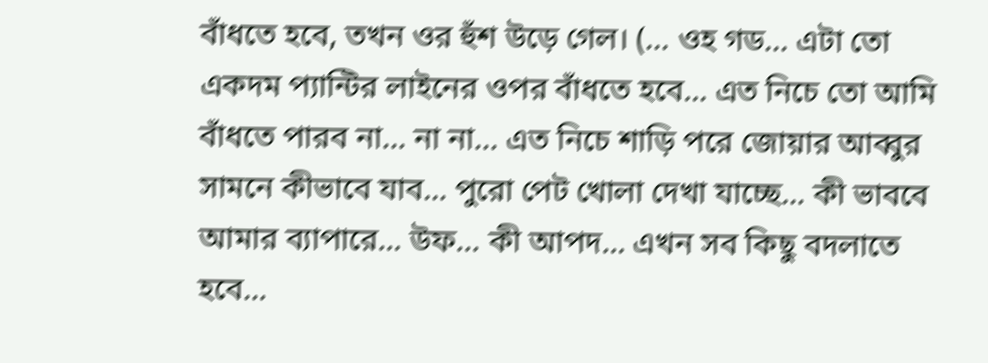বাঁধতে হবে, তখন ওর হুঁশ উড়ে গেল। (... ওহ গড... এটা তো একদম প্যান্টির লাইনের ওপর বাঁধতে হবে… এত নিচে তো আমি বাঁধতে পারব না... না না... এত নিচে শাড়ি পরে জোয়ার আব্বুর সামনে কীভাবে যাব… পুরো পেট খোলা দেখা যাচ্ছে… কী ভাববে আমার ব্যাপারে… উফ... কী আপদ… এখন সব কিছু বদলাতে হবে…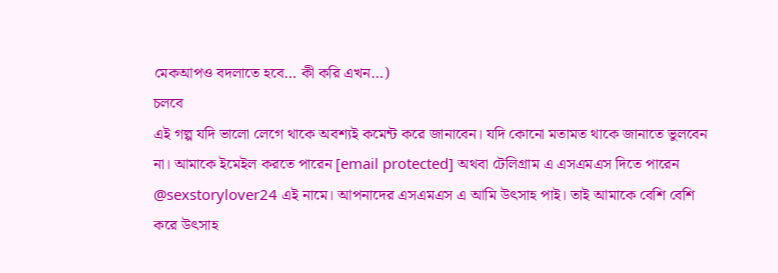মেকআপও বদলাতে হবে… কী করি এখন…)
চলবে
এই গল্প যদি ভালো লেগে থাকে অবশ্যই কমেন্ট করে জানাবেন। যদি কোনো মতামত থাকে জানাতে ভুলবেন না। আমাকে ইমেইল করতে পারেন [email protected] অথবা টেলিগ্রাম এ এসএমএস দিতে পারেন @sexstorylover24 এই নামে। আপনাদের এসএমএস এ আমি উৎসাহ পাই। তাই আমাকে বেশি বেশি করে উৎসাহ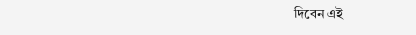দিবেন এই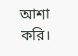আশা করি।